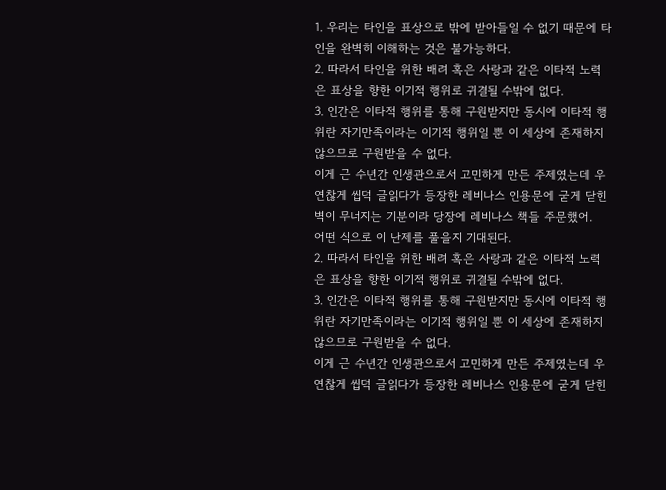1. 우리는 타인을 표상으로 밖에 받아들일 수 없기 때문에 타인을 완벽히 이해하는 것은 불가능하다.
2. 따라서 타인을 위한 배려 혹은 사랑과 같은 이타적 노력은 표상을 향한 이기적 행위로 귀결될 수밖에 없다.
3. 인간은 이타적 행위를 통해 구원받지만 동시에 이타적 행위란 자기만족이라는 이기적 행위일 뿐 이 세상에 존재하지 않으므로 구원받을 수 없다.
이게 근 수년간 인생관으로서 고민하게 만든 주제였는데 우연찮게 씹덕 글읽다가 등장한 레비나스 인용문에 굳게 닫힌 벽이 무너지는 기분이라 당장에 레비나스 책들 주문했어.
어떤 식으로 이 난제를 풀을지 기대된다.
2. 따라서 타인을 위한 배려 혹은 사랑과 같은 이타적 노력은 표상을 향한 이기적 행위로 귀결될 수밖에 없다.
3. 인간은 이타적 행위를 통해 구원받지만 동시에 이타적 행위란 자기만족이라는 이기적 행위일 뿐 이 세상에 존재하지 않으므로 구원받을 수 없다.
이게 근 수년간 인생관으로서 고민하게 만든 주제였는데 우연찮게 씹덕 글읽다가 등장한 레비나스 인용문에 굳게 닫힌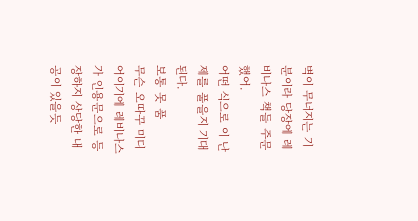벽이 무너지는 기분이라 당장에 레비나스 책들 주문했어.
어떤 식으로 이 난제를 풀을지 기대된다.
보통 못 품
무슨 오따꾸 미디어이기에 레비나스가 인용문으로 등장하지 상당한 내공이 있을듯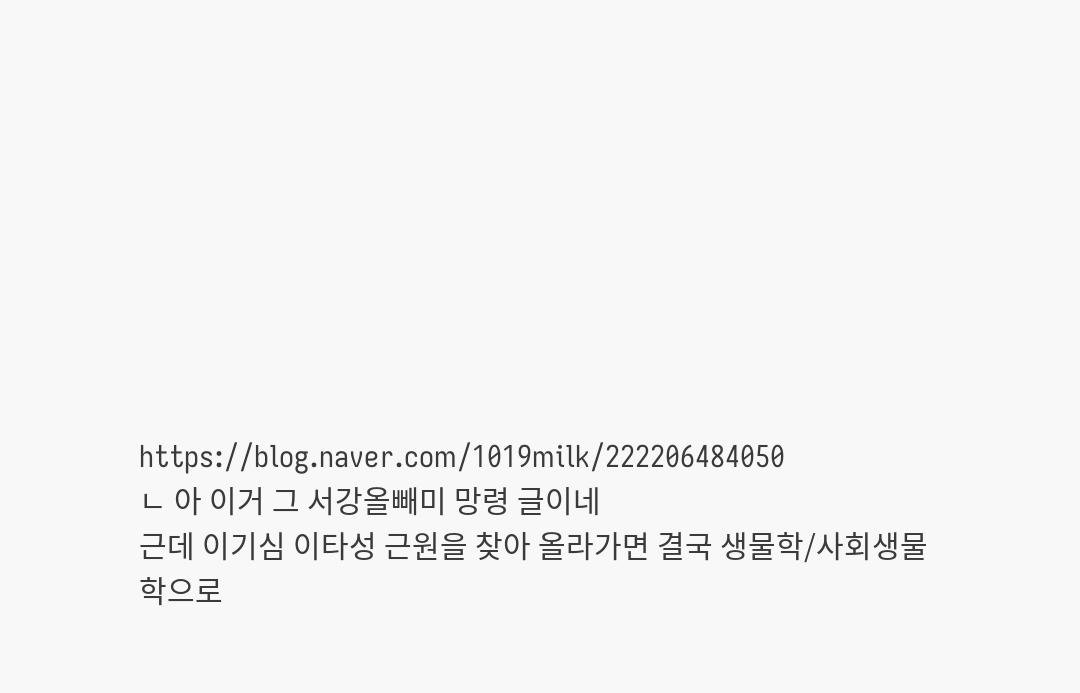https://blog.naver.com/1019milk/222206484050
ㄴ 아 이거 그 서강올빼미 망령 글이네
근데 이기심 이타성 근원을 찾아 올라가면 결국 생물학/사회생물학으로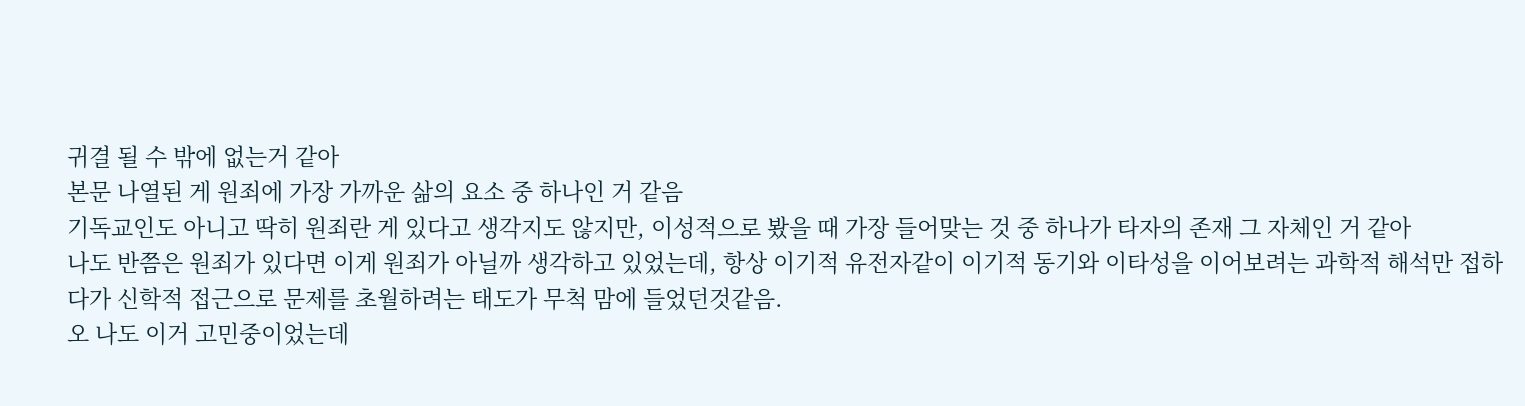귀결 될 수 밖에 없는거 같아
본문 나열된 게 원죄에 가장 가까운 삶의 요소 중 하나인 거 같음
기독교인도 아니고 딱히 원죄란 게 있다고 생각지도 않지만, 이성적으로 봤을 때 가장 들어맞는 것 중 하나가 타자의 존재 그 자체인 거 같아
나도 반쯤은 원죄가 있다면 이게 원죄가 아닐까 생각하고 있었는데, 항상 이기적 유전자같이 이기적 동기와 이타성을 이어보려는 과학적 해석만 접하다가 신학적 접근으로 문제를 초월하려는 태도가 무척 맘에 들었던것같음.
오 나도 이거 고민중이었는데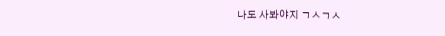나도 사봐야지 ㄱㅅㄱㅅ